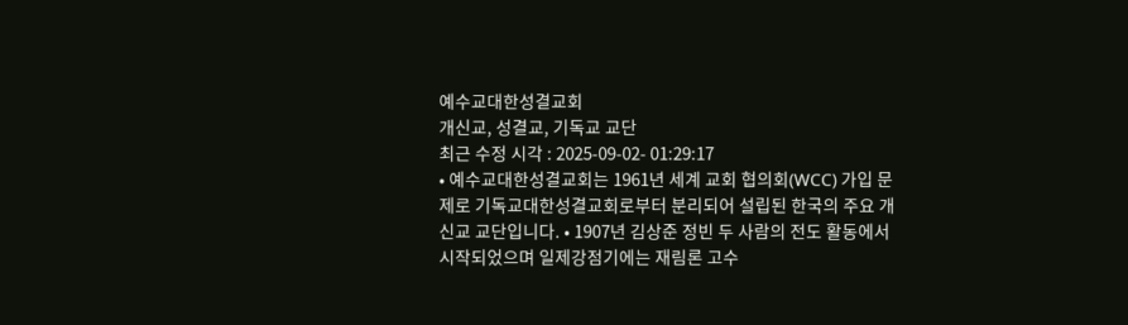예수교대한성결교회
개신교, 성결교, 기독교 교단
최근 수정 시각 : 2025-09-02- 01:29:17
• 예수교대한성결교회는 1961년 세계 교회 협의회(WCC) 가입 문제로 기독교대한성결교회로부터 분리되어 설립된 한국의 주요 개신교 교단입니다. • 1907년 김상준 정빈 두 사람의 전도 활동에서 시작되었으며 일제강점기에는 재림론 고수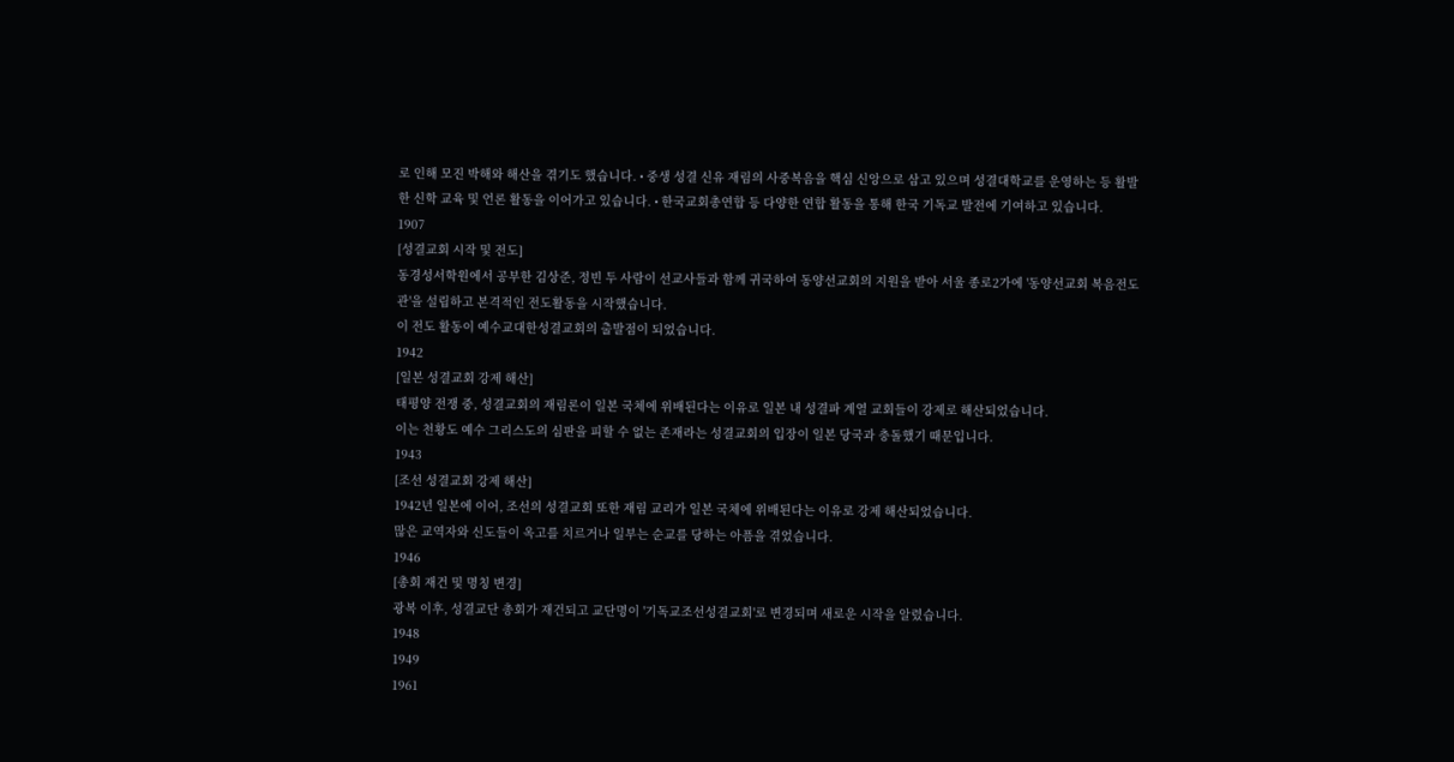로 인해 모진 박해와 해산을 겪기도 했습니다. • 중생 성결 신유 재림의 사중복음을 핵심 신앙으로 삼고 있으며 성결대학교를 운영하는 등 활발한 신학 교육 및 언론 활동을 이어가고 있습니다. • 한국교회총연합 등 다양한 연합 활동을 통해 한국 기독교 발전에 기여하고 있습니다.
1907
[성결교회 시작 및 전도]
동경성서학원에서 공부한 김상준, 정빈 두 사람이 선교사들과 함께 귀국하여 동양선교회의 지원을 받아 서울 종로2가에 '동양선교회 복음전도관'을 설립하고 본격적인 전도활동을 시작했습니다.
이 전도 활동이 예수교대한성결교회의 출발점이 되었습니다.
1942
[일본 성결교회 강제 해산]
태평양 전쟁 중, 성결교회의 재림론이 일본 국체에 위배된다는 이유로 일본 내 성결파 계열 교회들이 강제로 해산되었습니다.
이는 천황도 예수 그리스도의 심판을 피할 수 없는 존재라는 성결교회의 입장이 일본 당국과 충돌했기 때문입니다.
1943
[조선 성결교회 강제 해산]
1942년 일본에 이어, 조선의 성결교회 또한 재림 교리가 일본 국체에 위배된다는 이유로 강제 해산되었습니다.
많은 교역자와 신도들이 옥고를 치르거나 일부는 순교를 당하는 아픔을 겪었습니다.
1946
[총회 재건 및 명칭 변경]
광복 이후, 성결교단 총회가 재건되고 교단명이 '기독교조선성결교회'로 변경되며 새로운 시작을 알렸습니다.
1948
1949
1961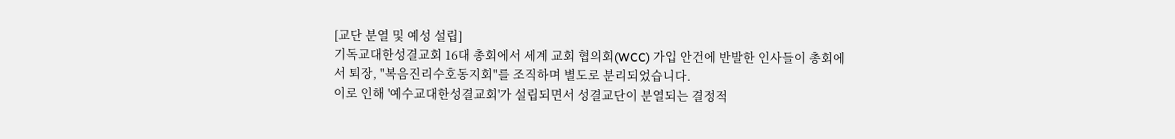[교단 분열 및 예성 설립]
기독교대한성결교회 16대 총회에서 세계 교회 협의회(WCC) 가입 안건에 반발한 인사들이 총회에서 퇴장, "복음진리수호동지회"를 조직하며 별도로 분리되었습니다.
이로 인해 '예수교대한성결교회'가 설립되면서 성결교단이 분열되는 결정적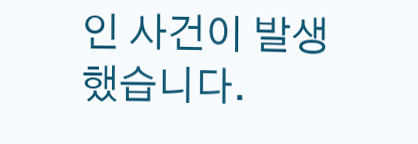인 사건이 발생했습니다.